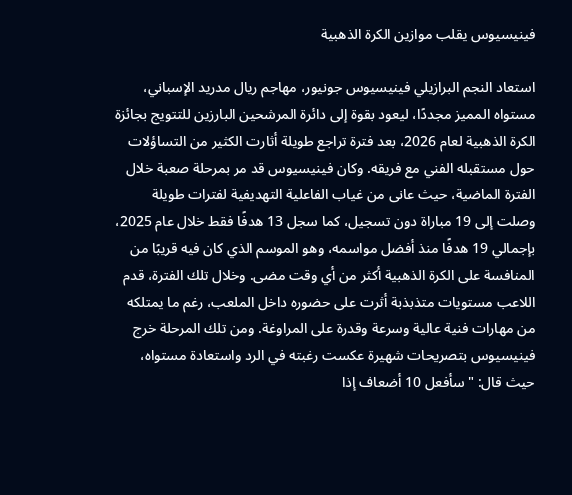فينيسيوس يقلب موازين الكرة الذهبية

استعاد النجم البرازيلي فينيسيوس جونيور، مهاجم ريال مدريد الإسباني، مستواه المميز مجددًا، ليعود بقوة إلى دائرة المرشحين البارزين للتتويج بجائزة الكرة الذهبية لعام 2026، بعد فترة تراجع طويلة أثارت الكثير من التساؤلات حول مستقبله الفني مع فريقه. وكان فينيسيوس قد مر بمرحلة صعبة خلال الفترة الماضية، حيث عانى من غياب الفاعلية التهديفية لفترات طويلة وصلت إلى 19 مباراة دون تسجيل، كما سجل 13 هدفًا فقط خلال عام 2025، بإجمالي 19 هدفًا منذ أفضل مواسمه، وهو الموسم الذي كان فيه قريبًا من المنافسة على الكرة الذهبية أكثر من أي وقت مضى. وخلال تلك الفترة، قدم اللاعب مستويات متذبذبة أثرت على حضوره داخل الملعب، رغم ما يمتلكه من مهارات فنية عالية وسرعة وقدرة على المراوغة. ومن تلك المرحلة خرج فينيسيوس بتصريحات شهيرة عكست رغبته في الرد واستعادة مستواه، حيث قال: "سأفعل 10 أضعاف إذا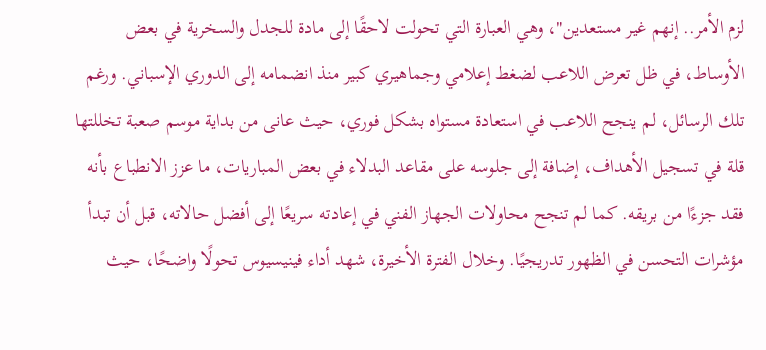لزم الأمر.. إنهم غير مستعدين"، وهي العبارة التي تحولت لاحقًا إلى مادة للجدل والسخرية في بعض الأوساط، في ظل تعرض اللاعب لضغط إعلامي وجماهيري كبير منذ انضمامه إلى الدوري الإسباني. ورغم تلك الرسائل، لم ينجح اللاعب في استعادة مستواه بشكل فوري، حيث عانى من بداية موسم صعبة تخللتها قلة في تسجيل الأهداف، إضافة إلى جلوسه على مقاعد البدلاء في بعض المباريات، ما عزز الانطباع بأنه فقد جزءًا من بريقه. كما لم تنجح محاولات الجهاز الفني في إعادته سريعًا إلى أفضل حالاته، قبل أن تبدأ مؤشرات التحسن في الظهور تدريجيًا. وخلال الفترة الأخيرة، شهد أداء فينيسيوس تحولًا واضحًا، حيث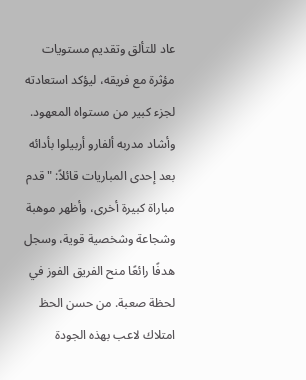عاد للتألق وتقديم مستويات مؤثرة مع فريقه، ليؤكد استعادته لجزء كبير من مستواه المعهود. وأشاد مدربه ألفارو أربيلوا بأدائه بعد إحدى المباريات قائلاً: "قدم مباراة كبيرة أخرى، وأظهر موهبة وشجاعة وشخصية قوية، وسجل هدفًا رائعًا منح الفريق الفوز في لحظة صعبة. من حسن الحظ امتلاك لاعب بهذه الجودة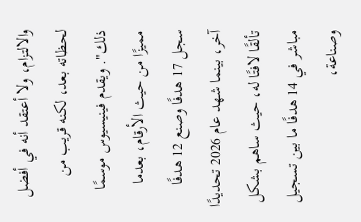والالتزام، ولا أعتقد أنه في أفضل لحظاته بعد، لكنه قريب من ذلك". ويقدم فينيسيوس موسمًا مميزًا من حيث الأرقام، بعدما سجل 17 هدفًا وصنع 12 هدفًا آخر، بينما شهد عام 2026 تحديدًا تألقًا لافتًا له، حيث ساهم بشكل مباشر في 14 هدفًا ما بين تسجيل وصناعة،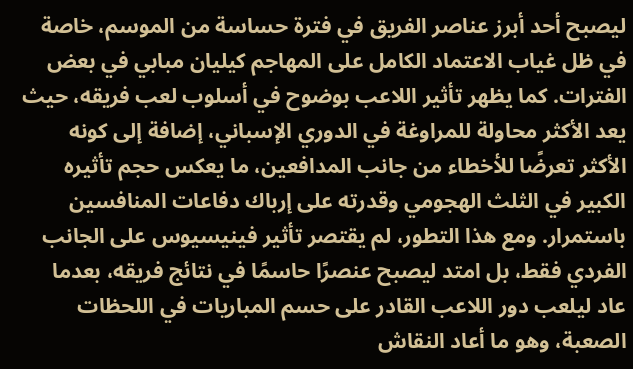ليصبح أحد أبرز عناصر الفريق في فترة حساسة من الموسم، خاصة في ظل غياب الاعتماد الكامل على المهاجم كيليان مبابي في بعض الفترات. كما يظهر تأثير اللاعب بوضوح في أسلوب لعب فريقه، حيث يعد الأكثر محاولة للمراوغة في الدوري الإسباني، إضافة إلى كونه الأكثر تعرضًا للأخطاء من جانب المدافعين، ما يعكس حجم تأثيره الكبير في الثلث الهجومي وقدرته على إرباك دفاعات المنافسين باستمرار. ومع هذا التطور، لم يقتصر تأثير فينيسيوس على الجانب الفردي فقط، بل امتد ليصبح عنصرًا حاسمًا في نتائج فريقه، بعدما عاد ليلعب دور اللاعب القادر على حسم المباريات في اللحظات الصعبة، وهو ما أعاد النقاش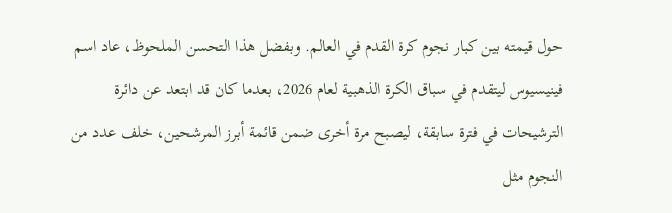حول قيمته بين كبار نجوم كرة القدم في العالم. وبفضل هذا التحسن الملحوظ، عاد اسم فينيسيوس ليتقدم في سباق الكرة الذهبية لعام 2026، بعدما كان قد ابتعد عن دائرة الترشيحات في فترة سابقة، ليصبح مرة أخرى ضمن قائمة أبرز المرشحين، خلف عدد من النجوم مثل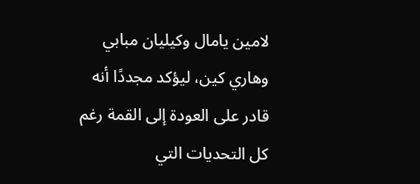لامين يامال وكيليان مبابي وهاري كين، ليؤكد مجددًا أنه قادر على العودة إلى القمة رغم كل التحديات التي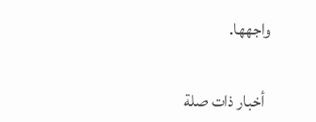واجهها.


  أخبار ذات صلة